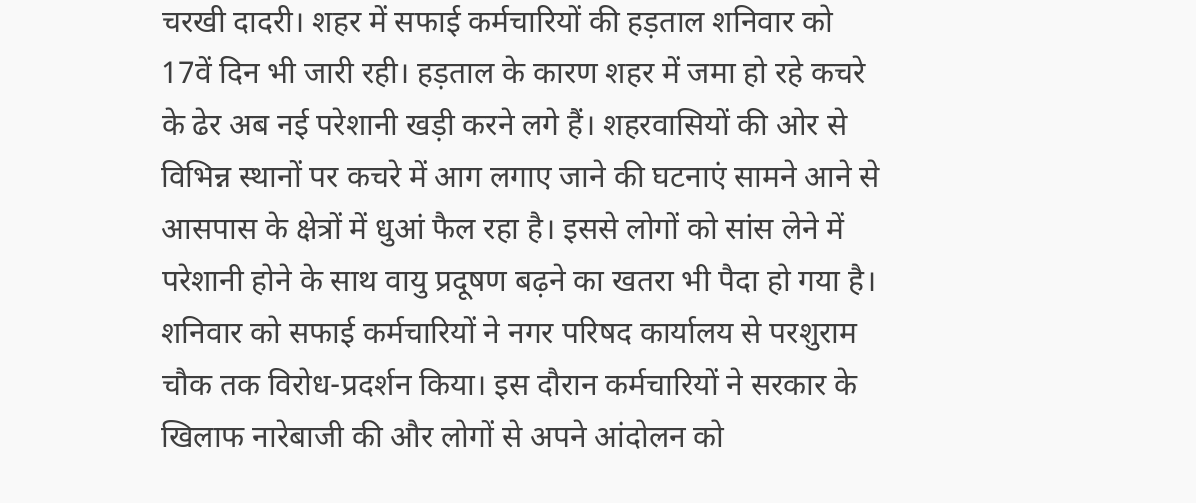चरखी दादरी। शहर में सफाई कर्मचारियों की हड़ताल शनिवार को 17वें दिन भी जारी रही। हड़ताल के कारण शहर में जमा हो रहे कचरे के ढेर अब नई परेशानी खड़ी करने लगे हैं। शहरवासियों की ओर से विभिन्न स्थानों पर कचरे में आग लगाए जाने की घटनाएं सामने आने से आसपास के क्षेत्रों में धुआं फैल रहा है। इससे लोगों को सांस लेने में परेशानी होने के साथ वायु प्रदूषण बढ़ने का खतरा भी पैदा हो गया है।
शनिवार को सफाई कर्मचारियों ने नगर परिषद कार्यालय से परशुराम चौक तक विरोध-प्रदर्शन किया। इस दौरान कर्मचारियों ने सरकार के खिलाफ नारेबाजी की और लोगों से अपने आंदोलन को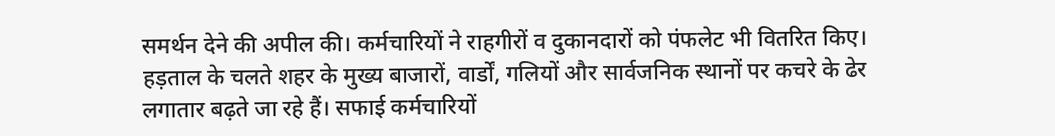समर्थन देने की अपील की। कर्मचारियों ने राहगीरों व दुकानदारों को पंफलेट भी वितरित किए।
हड़ताल के चलते शहर के मुख्य बाजारों, वार्डों, गलियों और सार्वजनिक स्थानों पर कचरे के ढेर लगातार बढ़ते जा रहे हैं। सफाई कर्मचारियों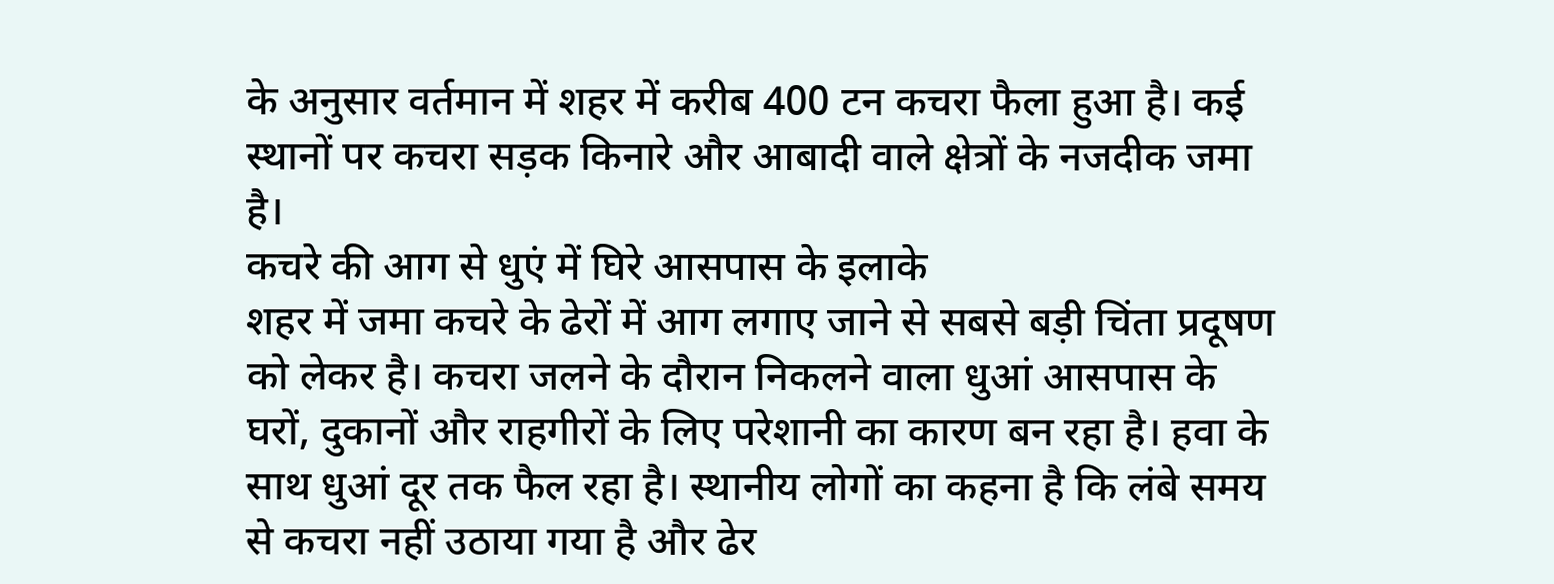के अनुसार वर्तमान में शहर में करीब 400 टन कचरा फैला हुआ है। कई स्थानों पर कचरा सड़क किनारे और आबादी वाले क्षेत्रों के नजदीक जमा है।
कचरे की आग से धुएं में घिरे आसपास के इलाके
शहर में जमा कचरे के ढेरों में आग लगाए जाने से सबसे बड़ी चिंता प्रदूषण को लेकर है। कचरा जलने के दौरान निकलने वाला धुआं आसपास के घरों, दुकानों और राहगीरों के लिए परेशानी का कारण बन रहा है। हवा के साथ धुआं दूर तक फैल रहा है। स्थानीय लोगों का कहना है कि लंबे समय से कचरा नहीं उठाया गया है और ढेर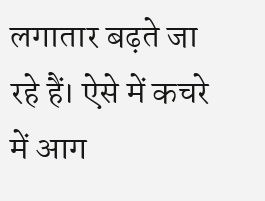लगातार बढ़ते जा रहे हैं। ऐसे में कचरे में आग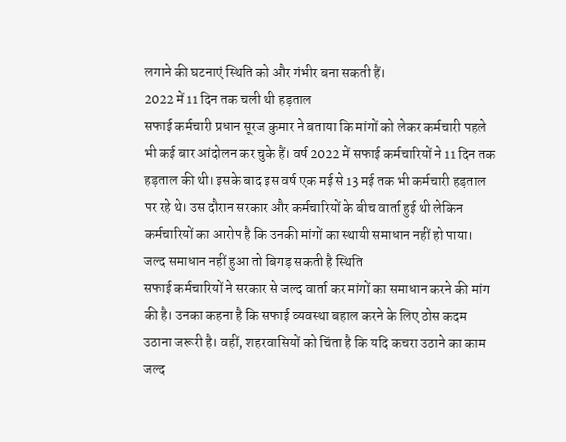लगाने की घटनाएं स्थिति को और गंभीर बना सकती हैं।
2022 में 11 दिन तक चली थी हड़ताल
सफाई कर्मचारी प्रधान सूरज कुमार ने बताया कि मांगों को लेकर कर्मचारी पहले भी कई बार आंदोलन कर चुके हैं। वर्ष 2022 में सफाई कर्मचारियों ने 11 दिन तक हड़ताल की थी। इसके बाद इस वर्ष एक मई से 13 मई तक भी कर्मचारी हड़ताल पर रहे थे। उस दौरान सरकार और कर्मचारियों के बीच वार्ता हुई थी लेकिन कर्मचारियों का आरोप है कि उनकी मांगों का स्थायी समाधान नहीं हो पाया।
जल्द समाधान नहीं हुआ तो बिगड़ सकती है स्थिति
सफाई कर्मचारियों ने सरकार से जल्द वार्ता कर मांगों का समाधान करने की मांग की है। उनका कहना है कि सफाई व्यवस्था बहाल करने के लिए ठोस कदम उठाना जरूरी है। वहीं, शहरवासियों को चिंता है कि यदि कचरा उठाने का काम जल्द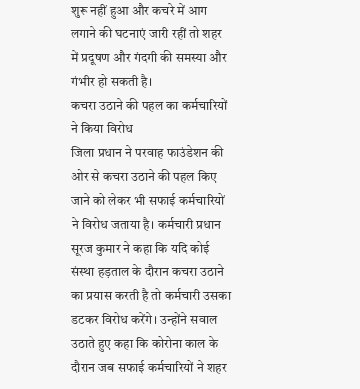शुरू नहीं हुआ और कचरे में आग लगाने की घटनाएं जारी रहीं तो शहर में प्रदूषण और गंदगी की समस्या और गंभीर हो सकती है।
कचरा उठाने की पहल का कर्मचारियों ने किया विरोध
जिला प्रधान ने परवाह फाउंडेशन की ओर से कचरा उठाने की पहल किए जाने को लेकर भी सफाई कर्मचारियों ने विरोध जताया है। कर्मचारी प्रधान सूरज कुमार ने कहा कि यदि कोई संस्था हड़ताल के दौरान कचरा उठाने का प्रयास करती है तो कर्मचारी उसका डटकर विरोध करेंगे। उन्होंने सवाल उठाते हुए कहा कि कोरोना काल के दौरान जब सफाई कर्मचारियों ने शहर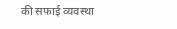की सफाई व्यवस्था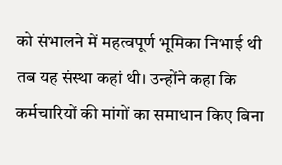को संभालने में महत्वपूर्ण भूमिका निभाई थी तब यह संस्था कहां थी। उन्होंने कहा कि कर्मचारियों की मांगों का समाधान किए बिना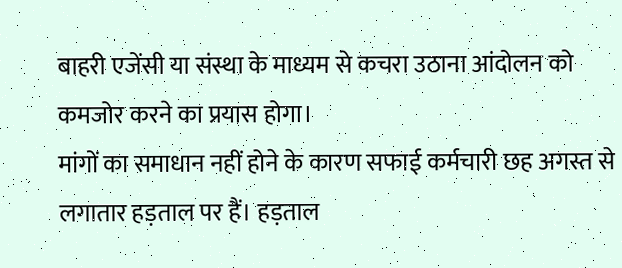बाहरी एजेंसी या संस्था के माध्यम से कचरा उठाना आंदोलन को कमजोर करने का प्रयास होगा।
मांगों का समाधान नहीं होने के कारण सफाई कर्मचारी छह अगस्त से लगातार हड़ताल पर हैं। हड़ताल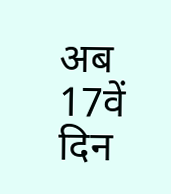अब 17वें दिन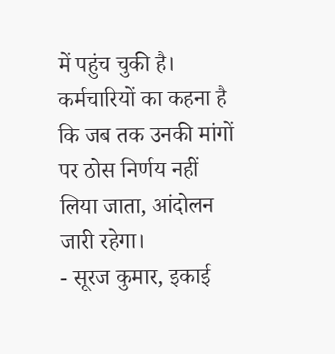में पहुंच चुकी है। कर्मचारियों का कहना है कि जब तक उनकी मांगों पर ठोस निर्णय नहीं लिया जाता, आंदोलन जारी रहेगा।
- सूरज कुमार, इकाई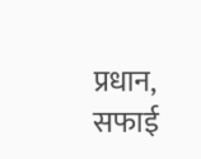प्रधान, सफाई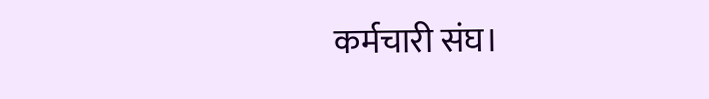कर्मचारी संघ।